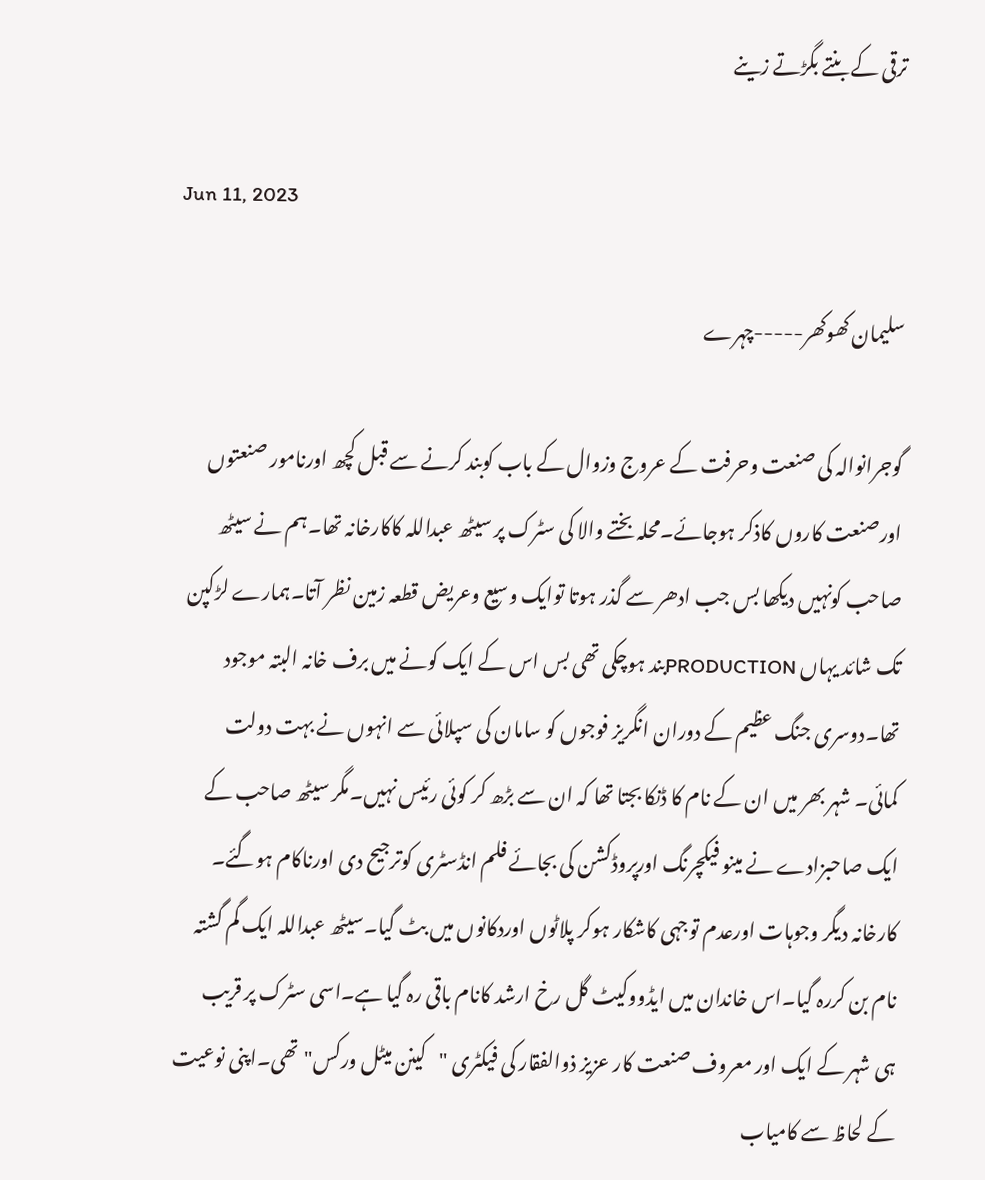ترقی کے بنتے بگڑتے زینے

Jun 11, 2023

سلیمان کھوکھر-----چہرے

گوجرانوالہ کی صنعت وحرفت کے عروج وزوال کے باب کوبند کرنے سے قبل کچھ اورنامور صنعتوں اورصنعت کاروں کاذکر ہوجائے۔محلہ بختے والا کی سٹرک پر سیٹھ عبداللہ کاکارخانہ تھا۔ہم نے سیٹھ صاحب کونہیں دیکھا بس جب ادھر سے گذر ہوتا توایک وسیع وعریض قطعہ زمین نظر آتا۔ہمارے لڑکپن تک شائد یہاں PRODUCTIONبند ہوچکی تھی بس اس کے ایک کونے میں برف خانہ البتہ موجود تھا۔دوسری جنگ عظیم کے دوران انگریز فوجوں کو سامان کی سپلائی سے انہوں نے بہت دولت کمائی۔ شہر بھر میں ان کے نام کا ڈنکا بجتا تھا کہ ان سے بڑھ کر کوئی رئیس نہیں۔مگر سیٹھ صاحب کے ایک صاحبزادے نے مینو فیکچرنگ اورپروڈکشن کی بجائے فلم انڈسٹری کوترجیح دی اورناکام ہوگئے۔
کارخانہ دیگر وجوہات اورعدم توجہی کاشکار ہوکر پلاٹوں اوردکانوں میں بٹ گیا۔سیٹھ عبداللہ ایک گم گشتہ نام بن کررہ گیا۔اس خاندان میں ایڈووکیٹ گل رخ ارشد کانام باقی رہ گیا ہے۔اسی سٹرک پر قریب ہی شہر کے ایک اور معروف صنعت کار عزیز ذوالفقار کی فیکٹری "کینن میٹل ورکس"تھی۔اپنی نوعیت کے لحاظ سے کامیاب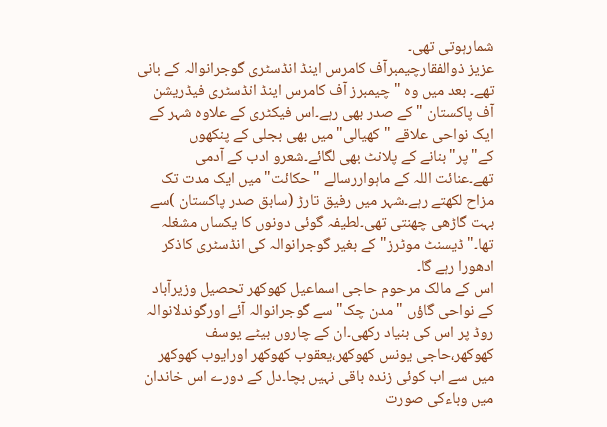شمارہوتی تھی۔
عزیز ذوالفقارچیمبرآف کامرس اینڈ انڈسٹری گوجرانوالہ کے بانی تھے۔ بعد میں وہ " چیمبرز آف کامرس اینڈ انڈسٹری فیڈریشن آف پاکستان "کے صدر بھی رہے۔اس فیکٹری کے علاوہ شہر کے ایک نواحی علاقے "کھیالی"میں بھی بجلی کے پنکھوں کے"پر"بنانے کے پلانٹ بھی لگائے۔شعرو ادب کے آدمی تھے۔عنائت اللہ کے ماہواررسالے "حکائت" میں ایک مدت تک مزاح لکھتے رہے۔شہر میں رفیق تارڑ (سابق صدر پاکستان )سے بہت گاڑھی چھنتی تھی۔لطیفہ گوئی دونوں کا یکساں مشغلہ تھا۔"ڈیسنٹ موٹرز"کے بغیر گوجرانوالہ کی انڈسٹری کاذکر ادھورا رہے گا۔
اس کے مالک مرحوم حاجی اسماعیل کھوکھر تحصیل وزیرآباد کے نواحی گاؤں "مدن چک"سے گوجرانوالہ آئے اورگوندلانوالہ روڈ پر اس کی بنیاد رکھی۔ان کے چاروں بیٹے یوسف کھوکھر،حاجی یونس کھوکھر،یعقوب کھوکھر اورایوب کھوکھر میں سے اب کوئی زندہ باقی نہیں بچا۔دل کے دورے اس خاندان میں وباءکی صورت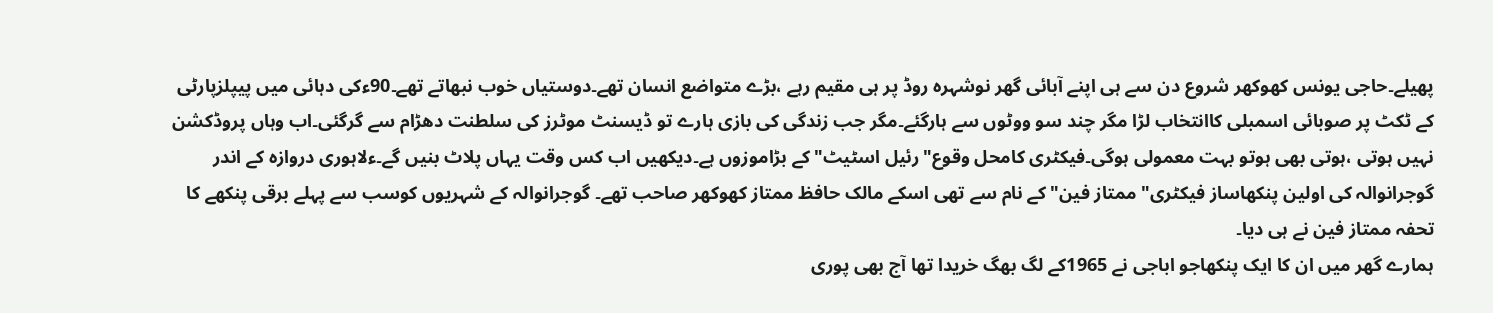پھیلے۔حاجی یونس کھوکھر شروع دن سے ہی اپنے آبائی گھر نوشہرہ روڈ پر ہی مقیم رہے ،بڑے متواضع انسان تھے۔دوستیاں خوب نبھاتے تھے۔90ءکی دہائی میں پیپلزپارٹی کے ٹکٹ پر صوبائی اسمبلی کاانتخاب لڑا مگر چند سو ووٹوں سے ہارگئے۔مگر جب زندگی کی بازی ہارے تو ڈیسنٹ موٹرز کی سلطنت دھڑام سے گرگئی۔اب وہاں پروڈکشن نہیں ہوتی ،ہوتی بھی ہوتو بہت معمولی ہوگی۔فیکٹری کامحل وقوع"رئیل اسٹیٹ"کے بڑاموزوں ہے۔دیکھیں اب کس وقت یہاں پلاٹ بنیں گے۔ءلاہوری دروازہ کے اندر گوجرانوالہ کی اولین پنکھاساز فیکٹری"ممتاز فین"کے نام سے تھی اسکے مالک حافظ ممتاز کھوکھر صاحب تھے۔ گوجرانوالہ کے شہریوں کوسب سے پہلے برقی پنکھے کا تحفہ ممتاز فین نے ہی دیا۔
ہمارے گھر میں ان کا ایک پنکھاجو اباجی نے 1965کے لگ بھگ خریدا تھا آج بھی پوری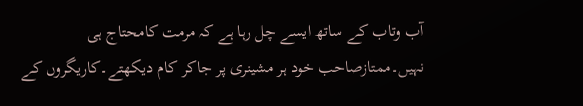آب وتاب کے ساتھ ایسے چل رہا ہے کہ مرمت کامحتاج ہی نہیں۔ممتازصاحب خود ہر مشینری پر جاکر کام دیکھتے۔کاریگروں کے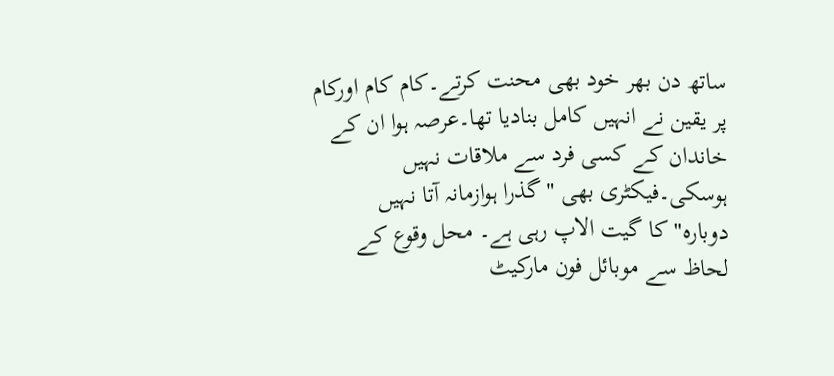ساتھ دن بھر خود بھی محنت کرتے۔کام کام اورکام پر یقین نے انہیں کامل بنادیا تھا۔عرصہ ہوا ان کے خاندان کے کسی فرد سے ملاقات نہیں ہوسکی۔فیکٹری بھی "گذرا ہوازمانہ آتا نہیں دوبارہ"کا گیت الاپ رہی ہے۔ محل وقوع کے لحاظ سے موبائل فون مارکیٹ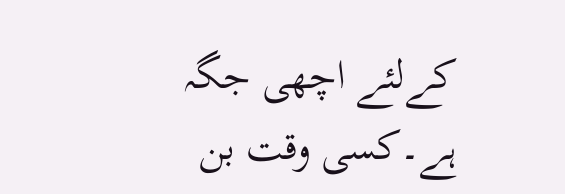کےلئے اچھی جگہ ہے۔کسی وقت بن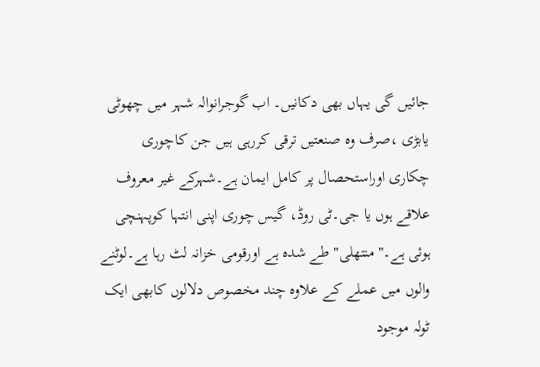جائیں گی یہاں بھی دکانیں۔ اب گوجرانوالہ شہر میں چھوٹی یابڑی ،صرف وہ صنعتیں ترقی کررہی ہیں جن کاچوری چکاری اوراستحصال پر کامل ایمان ہے۔شہرکے غیر معروف علاقے ہوں یا جی۔ٹی روڈ، گیس چوری اپنی انتہا کوپہنچی ہوئی ہے۔"منتھلی"طے شدہ ہے اورقومی خزانہ لٹ رہا ہے۔لوٹنے والوں میں عملے کے علاوہ چند مخصوص دلالوں کابھی ایک ٹولہ موجود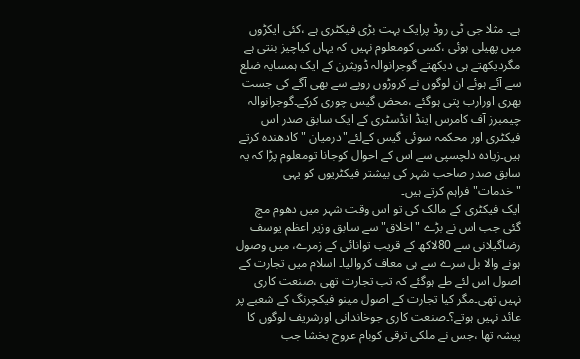ہے۔ مثلا جی ٹی روڈ پرایک بہت بڑی فیکٹری ہے ،کئی ایکڑوں میں پھیلی ہوئی ،کسی کومعلوم نہیں کہ یہاں کیاچیز بنتی ہے مگردیکھتے ہی دیکھتے گوجرانوالہ ڈویثرن کے ایک ہمسایہ ضلع سے آئے ہوئے ان لوگوں نے کروڑوں روپے سے بھی آگے کی جست بھری اورارب پتی ہوگئے ،محض گیس چوری کرکے۔گوجرانوالہ چیمبرز آف کامرس اینڈ انڈسٹری کے ایک سابق صدر اس فیکٹری اور محکمہ سوئی گیس کےلئے"درمیان "کادھندہ کرتے ہیں۔زیادہ دلچسپی سے اس کے احوال کوجانا تومعلوم پڑا کہ یہ سابق صدر صاحب شہر کی بیشتر فیکٹریوں کو یہی "خدمات" فراہم کرتے ہیں۔
ایک فیکٹری کے مالک کی تو اس وقت شہر میں دھوم مچ گئی جب اس نے بڑے "اخلاق"سے سابق وزیر اعظم یوسف رضاگیلانی سے 80لاکھ کے قریب توانائی کے زمرے، میں وصول ہونے والا بل سرے سے ہی معاف کروالیا۔ اسلام میں تجارت کے اصول اس لئے طے ہوگئے کہ تب تجارت تھی ،صنعت کاری نہیں تھی۔مگر کیا تجارت کے اصول مینو فیکچرنگ کے شعبے پر عائد نہیں ہوتے؟۔صنعت کاری جوخاندانی اورشریف لوگوں کا پیشہ تھا ،جس نے ملکی ترقی کوبام عروج بخشا جب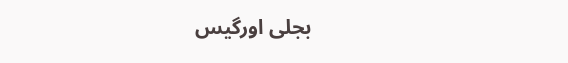بجلی اورگیس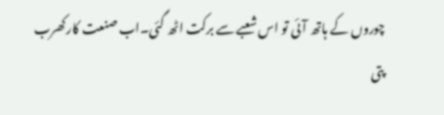چوروں کے ہاتھ آئی تو اس شعبے سے برکت اٹھ گئی۔اب صنعت کارکھرب پتی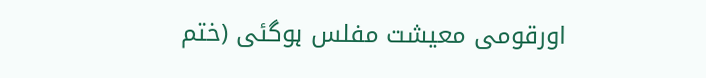اورقومی معیشت مفلس ہوگئی (ختم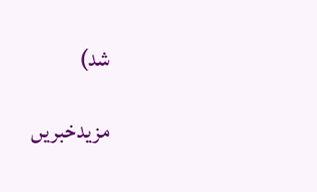شد)

مزیدخبریں